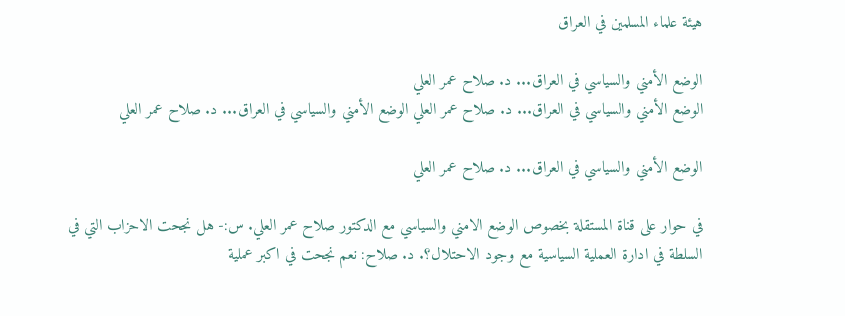هيئة علماء المسلمين في العراق

الوضع الأمني والسياسي في العراق... د. صلاح عمر العلي
الوضع الأمني والسياسي في العراق... د. صلاح عمر العلي الوضع الأمني والسياسي في العراق... د. صلاح عمر العلي

الوضع الأمني والسياسي في العراق... د. صلاح عمر العلي

في حوار على قناة المستقلة بخصوص الوضع الامني والسياسي مع الدكتور صلاح عمر العلي. س:- هل نجحت الاحزاب التي في السلطة في ادارة العملية السياسية مع وجود الاحتلال؟. د. صلاح: نعم نجحت في اكبر عملية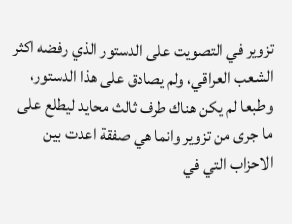تزوير في التصويت على الدستور الذي رفضه اكثر الشعب العراقي، ولم يصادق على هذا الدستور، وطبعا لم يكن هناك طرف ثالث محايد ليطلع على ما جرى من تزوير وانما هي صفقة اعدت بين الاحزاب التي في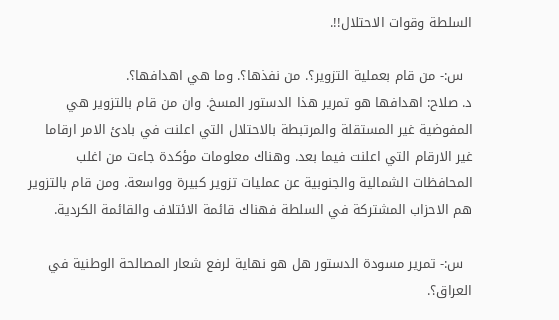السلطة وقوات الاحتلال!!.

  س:- من قام بعملية التزوير؟. من نفذها؟. وما هي اهدافها؟.
د. صلاح: اهدافها هو تمرير هذا الدستور المسخ. وان من قام بالتزوير هي المفوضية غير المستقلة والمرتبطة بالاحتلال التي اعلنت في بادئ الامر ارقاما غير الارقام التي اعلنت فيما بعد. وهناك معلومات مؤكدة جاءت من اغلب المحافظات الشمالية والجنوبية عن عمليات تزوير كبيرة وواسعة. ومن قام بالتزوير هم الاحزاب المشتركة في السلطة فهناك قائمة الائتلاف والقائمة الكردية.

  س:- تمرير مسودة الدستور هل هو نهاية لرفع شعار المصالحة الوطنية في العراق؟.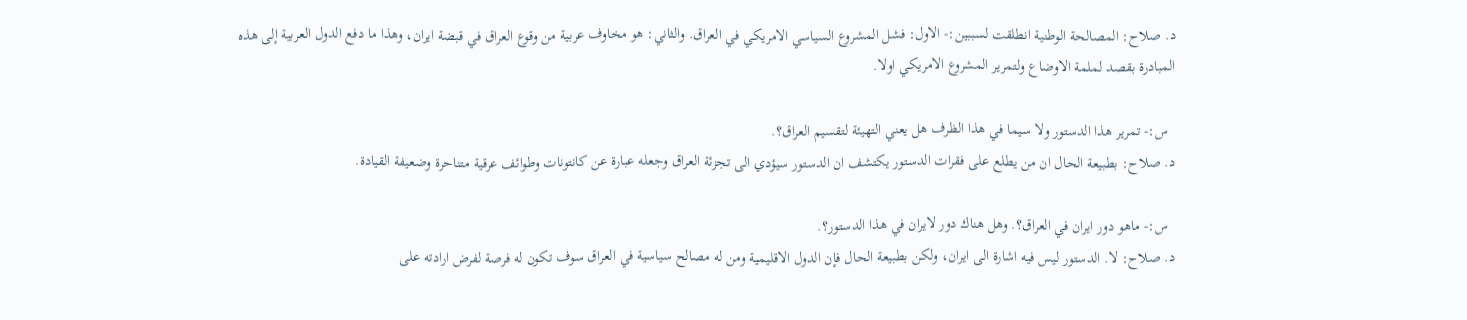د. صلاح: المصالحة الوطنية انطلقت لسببين:- الاول: فشل المشروع السياسي الامريكي في العراق. والثاني: هو مخاوف عربية من وقوع العراق في قبضة ايران، وهذا ما دفع الدول العربية إلى هذه المبادرة بقصد لملمة الاوضاع ولتمرير المشروع الامريكي اولا.

  س:- تمرير هذا الدستور ولا سيما في هذا الظرف هل يعني التهيئة لتقسيم العراق؟.
د. صلاح: بطبيعة الحال ان من يطلع على فقرات الدستور يكتشف ان الدستور سيؤدي الى تجزئة العراق وجعله عبارة عن كانتونات وطوائف عرقية متناحرة وضعيفة القيادة.

  س:- ماهو دور ايران في العراق؟. وهل هناك دور لايران في هذا الدستور؟.
د. صلاح: لا. الدستور ليس فيه اشارة الى ايران، ولكن بطبيعة الحال فإن الدول الاقليمية ومن له مصالح سياسية في العراق سوف تكون له فرصة لفرض ارادته على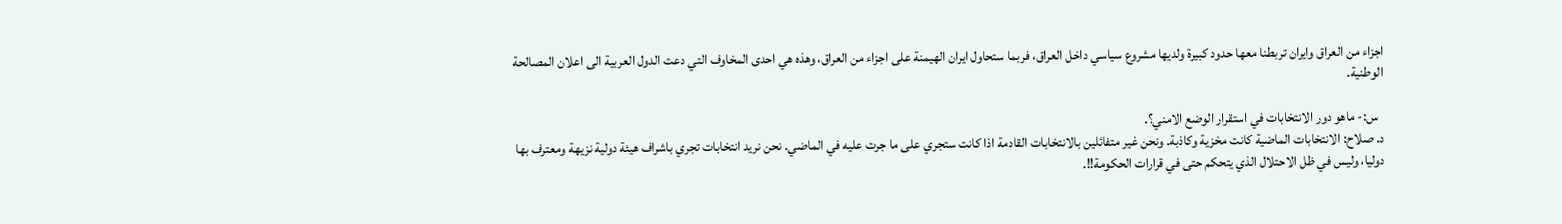اجزاء من العراق وايران تربطنا معها حدود كبيرة ولديها مشروع سياسي داخل العراق، فربما ستحاول ايران الهيمنة على اجزاء من العراق، وهذه هي احدى المخاوف التي دعت الدول العربية الى اعلان المصالحة الوطنية.

  س:- ماهو دور الانتخابات في استقرار الوضع الامني؟.
د. صلاح: الانتخابات الماضية كانت مخزية وكاذبة. ونحن غير متفائلين بالانتخابات القادمة اذا كانت ستجري على ما جرت عليه في الماضي. نحن نريد انتخابات تجري باشراف هيئة دولية نزيهة ومعترف بها دوليا، وليس في ظل الاحتلال الذي يتحكم حتى في قرارات الحكومة!!.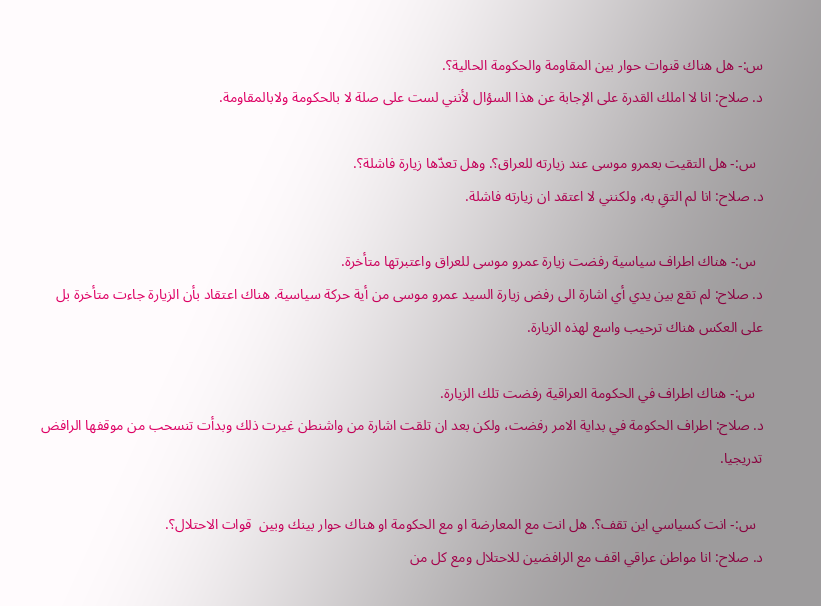س:- هل هناك قنوات حوار بين المقاومة والحكومة الحالية؟.
د. صلاح: انا لا املك القدرة على الإجابة عن هذا السؤال لأنني لست على صلة لا بالحكومة ولابالمقاومة.

  س:- هل التقيت بعمرو موسى عند زيارته للعراق؟. وهل تعدّها زيارة فاشلة؟.
د. صلاح: انا لم التقِ به، ولكنني لا اعتقد ان زيارته فاشلة.

  س:- هناك اطراف سياسية رفضت زيارة عمرو موسى للعراق واعتبرتها متأخرة.
د. صلاح: لم تقع بين يدي أي اشارة الى رفض زيارة السيد عمرو موسى من أية حركة سياسية. هناك اعتقاد بأن الزيارة جاءت متأخرة بل على العكس هناك ترحيب واسع لهذه الزيارة.

  س:- هناك اطراف في الحكومة العراقية رفضت تلك الزيارة.
د. صلاح: اطراف الحكومة في بداية الامر رفضت، ولكن بعد ان تلقت اشارة من واشنطن غيرت ذلك وبدأت تنسحب من موقفها الرافض تدريجيا.

  س:- انت كسياسي اين تقف؟. هل انت مع المعارضة او مع الحكومة او هناك حوار بينك وبين  قوات الاحتلال؟.
د. صلاح: انا مواطن عراقي اقف مع الرافضين للاحتلال ومع كل من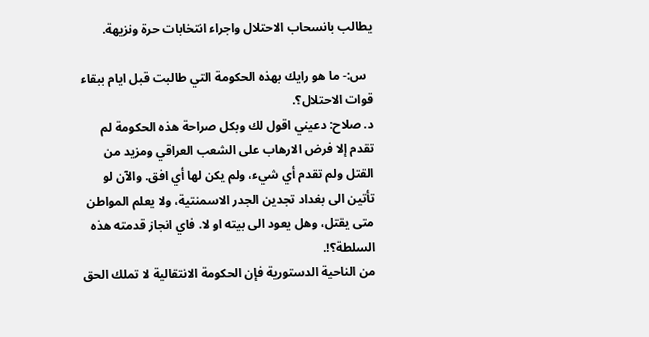يطالب بانسحاب الاحتلال واجراء انتخابات حرة ونزيهة.

  س:- ما هو رايك بهذه الحكومة التي طالبت قبل ايام ببقاء قوات الاحتلال؟.
د. صلاح: دعيني اقول لك وبكل صراحة هذه الحكومة لم تقدم إلا فرض الارهاب على الشعب العراقي ومزيد من القتل ولم تقدم أي شيء، ولم يكن لها أي افق. والآن لو تأتين الى بغداد تجدين الجدر الاسمنتية، ولا يعلم المواطن متى يقتل، وهل يعود الى بيته او لا. فاي انجاز قدمته هذه السلطة؟!.
من الناحية الدستورية فإن الحكومة الانتقالية لا تملك الحق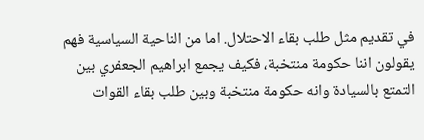في تقديم مثل طلب بقاء الاحتلال. اما من الناحية السياسية فهم يقولون اننا حكومة منتخبة، فكيف يجمع ابراهيم الجعفري بين التمتع بالسيادة وانه حكومة منتخبة وبين طلب بقاء القوات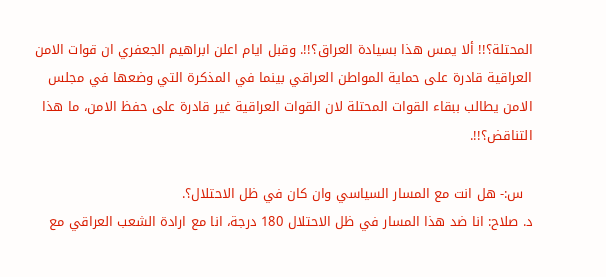المحتلة؟!! ألا يمس هذا بسيادة العراق؟!!. وقبل ايام اعلن ابراهيم الجعفري ان قوات الامن العراقية قادرة على حماية المواطن العراقي بينما في المذكرة التي وضعها في مجلس الامن يطالب ببقاء القوات المحتلة لان القوات العراقية غير قادرة على حفظ الامن، ما هذا التناقض؟!!.

  س:- هل انت مع المسار السياسي وان كان في ظل الاحتلال؟.
د. صلاح: انا ضد هذا المسار في ظل الاحتلال 180 درجة، انا مع ارادة الشعب العراقي مع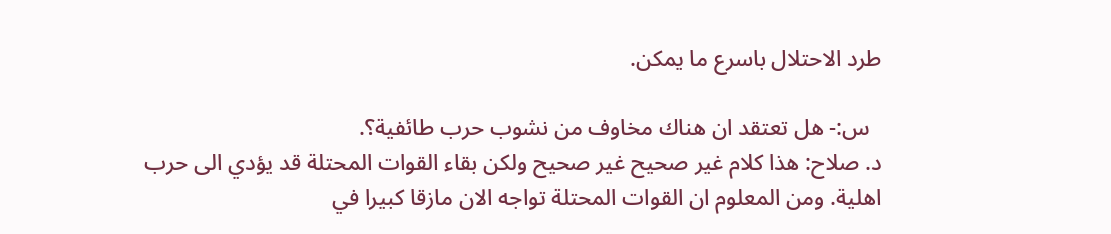طرد الاحتلال باسرع ما يمكن.

  س:- هل تعتقد ان هناك مخاوف من نشوب حرب طائفية؟.
د. صلاح: هذا كلام غير صحيح غير صحيح ولكن بقاء القوات المحتلة قد يؤدي الى حرب اهلية. ومن المعلوم ان القوات المحتلة تواجه الان مازقا كبيرا في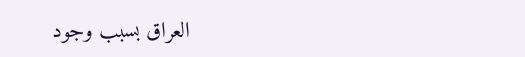العراق بسبب وجود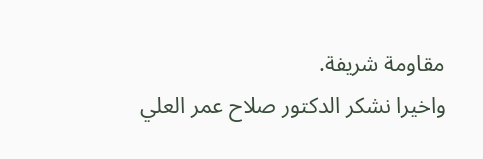مقاومة شريفة.
واخيرا نشكر الدكتور صلاح عمر العلي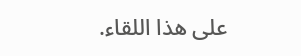على هذا اللقاء.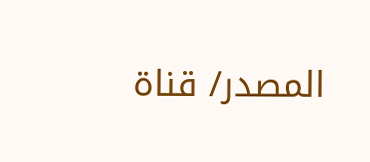المصدر/ قناة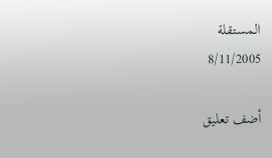المستقلة
8/11/2005

أضف تعليق